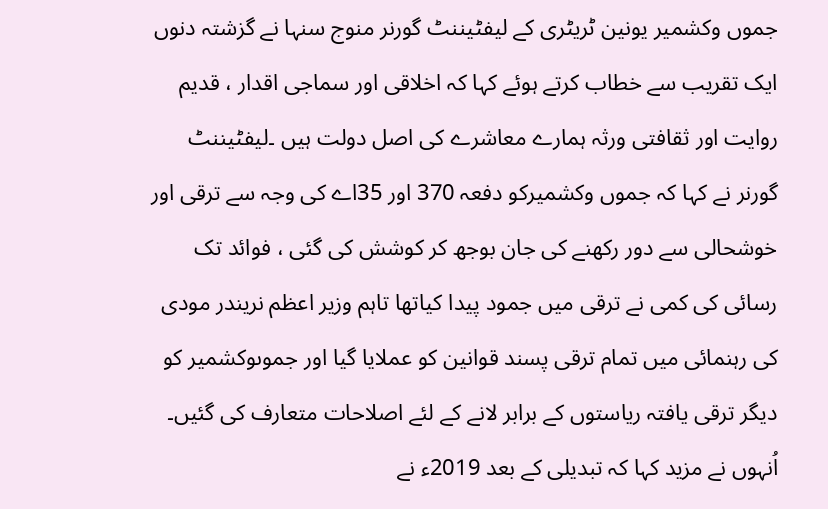جموں وکشمیر یونین ٹریٹری کے لیفٹیننٹ گورنر منوج سنہا نے گزشتہ دنوں ایک تقریب سے خطاب کرتے ہوئے کہا کہ اخلاقی اور سماجی اقدار ، قدیم روایت اور ثقافتی ورثہ ہمارے معاشرے کی اصل دولت ہیں ۔لیفٹیننٹ گورنر نے کہا کہ جموں وکشمیرکو دفعہ 370 اور 35اے کی وجہ سے ترقی اور خوشحالی سے دور رکھنے کی جان بوجھ کر کوشش کی گئی ، فوائد تک رسائی کی کمی نے ترقی میں جمود پیدا کیاتھا تاہم وزیر اعظم نریندر مودی کی رہنمائی میں تمام ترقی پسند قوانین کو عملایا گیا اور جموںوکشمیر کو دیگر ترقی یافتہ ریاستوں کے برابر لانے کے لئے اصلاحات متعارف کی گئیں۔ اُنہوں نے مزید کہا کہ تبدیلی کے بعد 2019ء نے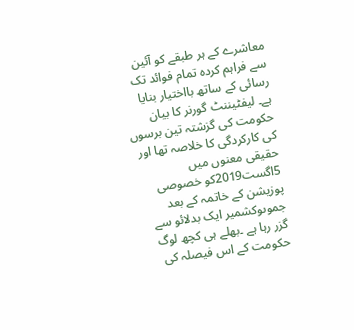معاشرے کے ہر طبقے کو آئین سے فراہم کردہ تمام فوائد تک رسائی کے ساتھ بااختیار بنایا ہے۔ لیفٹیننٹ گورنر کا بیان حکومت کی گزشتہ تین برسوں کی کارکردگی کا خلاصہ تھا اور حقیقی معنوں میں 5اگست2019کو خصوصی پوزیشن کے خاتمہ کے بعد جموںوکشمیر ایک بدلائو سے گزر رہا ہے ۔بھلے ہی کچھ لوگ حکومت کے اس فیصلہ کی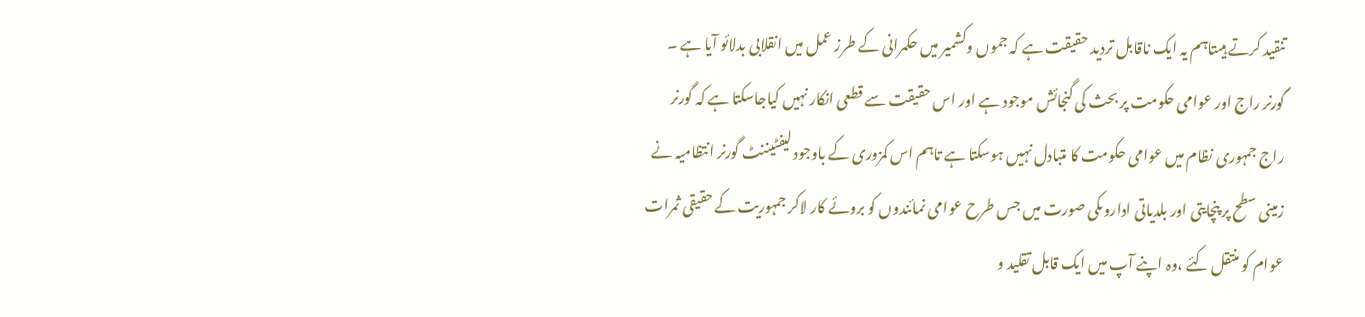تنقید کرتے ہیںتاہم یہ ایک ناقابل تردید حقیقت ہے کہ جموں وکشمیر میں حکمرانی کے طرز عمل میں انقلابی بدلائو آیا ہے ۔
گورنر راج اور عوامی حکومت پر بحث کی گنجائش موجود ہے اور اس حقیقت سے قطعی انکار نہیں کیاجاسکتا ہے کہ گورنر راج جمہوری نظام میں عوامی حکومت کا متبادل نہیں ہوسکتا ہے تاہم اس کمزوری کے باوجود لیفٹیننٹ گورنر انتظامیہ نے زمینی سطح پر پنچایتی اور بلدیاتی اداروںکی صورت میں جس طرح عوامی نمائندوں کو بروئے کار لاکر جمہوریت کے حقیقی ثمرات عوام کو منتقل کئے ،وہ اپنے آپ میں ایک قابل تقلید و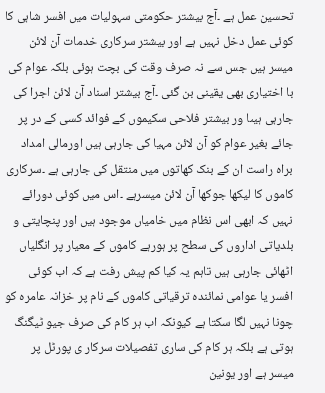تحسین عمل ہے ۔آج بیشتر حکومتی سہولیات میں افسر شاہی کا کوئی عمل دخل نہیں ہے اور بیشتر سرکاری خدمات آن لائن میسر ہیں جس سے نہ صرف وقت کی بچت ہوئی بلکہ عوام کی با اختیاری بھی یقینی بن گئی ۔آج بیشتر اسناد آن لائن اجرا کی جارہی ہیںا ور بیشتر فلاحی سکیموں کے فوائد کسی کے در پر جائے بغیر عوام کو آن لائن مہیا کی جارہی ہیں اورمالی امداد براہ راست ان کے بنک کھاتوں میں منتقل کی جارہی ہے ۔سرکاری کاموں کا لیکھا جوکھا آن لائن میسرہے ۔اس میں کوئی دورائے نہیں کہ ابھی اس نظام میں خامیاں موجود ہیں اور پنچایتی و بلدیاتی اداروں کی سطح پر ہورہے کاموں کے معیار پر انگلیاں اٹھائی جارہی ہیں تاہم یہ کیا کم پیش رفت ہے کہ اب کوئی افسر یا عوامی نمائندہ ترقیاتی کاموں کے نام پر خزانہ عامرہ کو چونا نہیں لگا سکتا ہے کیونکہ اب ہر کام کی صرف جیو ٹیگنگ ہوتی ہے بلکہ ہر کام کی ساری تفصیلات سرکار ی پورٹل پر میسر ہے اور یونین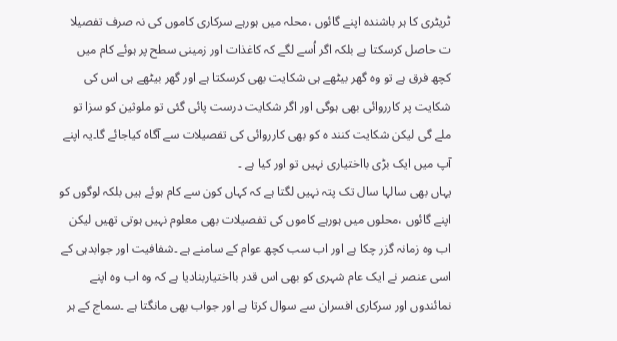ٹریٹری کا ہر باشندہ اپنے گائوں ،محلہ میں ہورہے سرکاری کاموں کی نہ صرف تفصیلا ت حاصل کرسکتا ہے بلکہ اگر اُسے لگے کہ کاغذات اور زمینی سطح پر ہوئے کام میں کچھ فرق ہے تو وہ گھر بیٹھے ہی شکایت بھی کرسکتا ہے اور گھر بیٹھے ہی اس کی شکایت پر کارروائی بھی ہوگی اور اگر شکایت درست پائی گئی تو ملوثین کو سزا تو ملے گی لیکن شکایت کنند ہ کو بھی کارروائی کی تفصیلات سے آگاہ کیاجائے گا۔یہ اپنے آپ میں ایک بڑی بااختیاری نہیں تو اور کیا ہے ۔
یہاں بھی سالہا سال تک پتہ نہیں لگتا ہے کہ کہاں کون سے کام ہوئے ہیں بلکہ لوگوں کو اپنے گائوں ،محلوں میں ہورہے کاموں کی تفصیلات بھی معلوم نہیں ہوتی تھیں لیکن اب وہ زمانہ گزر چکا ہے اور اب سب کچھ عوام کے سامنے ہے ۔شفافیت اور جوابدہی کے اسی عنصر نے ایک عام شہری کو بھی اس قدر بااختیاربنادیا ہے کہ وہ اب وہ اپنے نمائندوں اور سرکاری افسران سے سوال کرتا ہے اور جواب بھی مانگتا ہے ۔سماج کے ہر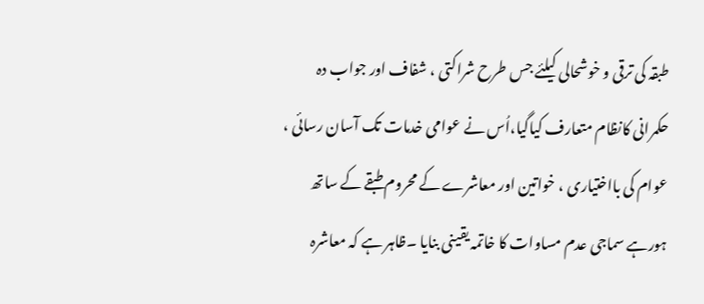طبقہ کی ترقی و خوشحالی کیلئے جس طرح شراکتی ، شفاف اور جواب دہ حکمرانی کانظام متعارف کیاگیا،اُس نے عوامی خدمات تک آسان رسائی ، عوام کی بااختیاری ، خواتین اور معاشرے کے محروم طبقے کے ساتھ ہورہے سماجی عدم مساوات کا خاتمہ یقینی بنایا ۔ظاہر ہے کہ معاشرہ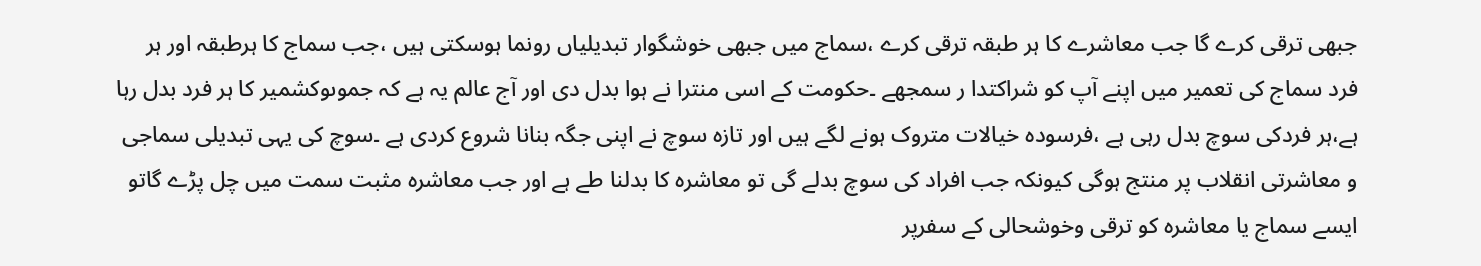جبھی ترقی کرے گا جب معاشرے کا ہر طبقہ ترقی کرے ،سماج میں جبھی خوشگوار تبدیلیاں رونما ہوسکتی ہیں ،جب سماج کا ہرطبقہ اور ہر فرد سماج کی تعمیر میں اپنے آپ کو شراکتدا ر سمجھے ۔حکومت کے اسی منترا نے ہوا بدل دی اور آج عالم یہ ہے کہ جموںوکشمیر کا ہر فرد بدل رہا ہے،ہر فردکی سوچ بدل رہی ہے ،فرسودہ خیالات متروک ہونے لگے ہیں اور تازہ سوچ نے اپنی جگہ بنانا شروع کردی ہے ۔سوچ کی یہی تبدیلی سماجی و معاشرتی انقلاب پر منتج ہوگی کیونکہ جب افراد کی سوچ بدلے گی تو معاشرہ کا بدلنا طے ہے اور جب معاشرہ مثبت سمت میں چل پڑے گاتو ایسے سماج یا معاشرہ کو ترقی وخوشحالی کے سفرپر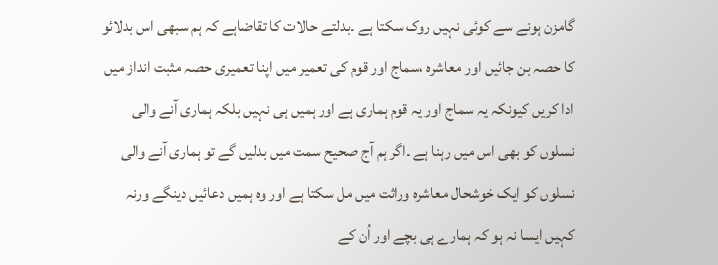گامزن ہونے سے کوئی نہیں روک سکتا ہے ۔بدلتے حالات کا تقاضاہے کہ ہم سبھی اس بدلائو کا حصہ بن جائیں اور معاشرہ ،سماج اور قوم کی تعمیر میں اپنا تعمیری حصہ مثبت انداز میں ادا کریں کیونکہ یہ سماج اور یہ قوم ہماری ہے اور ہمیں ہی نہیں بلکہ ہماری آنے والی نسلوں کو بھی اس میں رہنا ہے ۔اگر ہم آج صحیح سمت میں بدلیں گے تو ہماری آنے والی نسلوں کو ایک خوشحال معاشرہ وراثت میں مل سکتا ہے اور وہ ہمیں دعائیں دینگے ورنہ کہیں ایسا نہ ہو کہ ہمارے ہی بچے اور اُن کے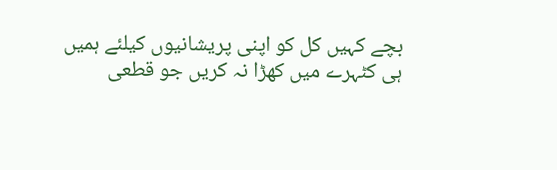بچے کہیں کل کو اپنی پریشانیوں کیلئے ہمیں ہی کٹہرے میں کھڑا نہ کریں جو قطعی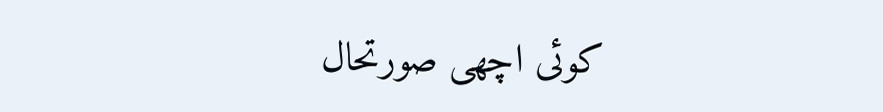کوئی اچھی صورتحال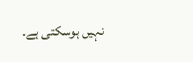نہیں ہوسکتی ہے۔